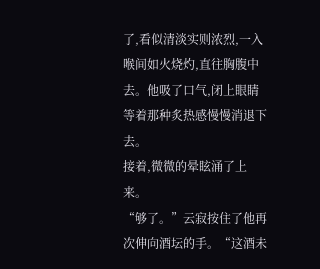了,看似清淡实则浓烈,一入喉间如火烧灼,直往胸腹中去。他吸了口气,闭上眼睛等着那种炙热感慢慢消退下去。
接着,微微的晕眩涌了上来。
“够了。”云寂按住了他再次伸向酒坛的手。“这酒未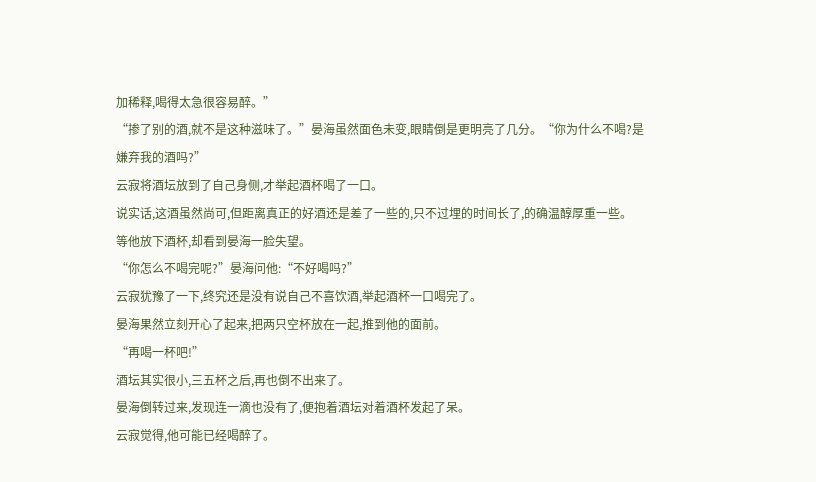加稀释,喝得太急很容易醉。”
“掺了别的酒,就不是这种滋味了。”晏海虽然面色未变,眼睛倒是更明亮了几分。“你为什么不喝?是嫌弃我的酒吗?”
云寂将酒坛放到了自己身侧,才举起酒杯喝了一口。
说实话,这酒虽然尚可,但距离真正的好酒还是差了一些的,只不过埋的时间长了,的确温醇厚重一些。
等他放下酒杯,却看到晏海一脸失望。
“你怎么不喝完呢?”晏海问他:“不好喝吗?”
云寂犹豫了一下,终究还是没有说自己不喜饮酒,举起酒杯一口喝完了。
晏海果然立刻开心了起来,把两只空杯放在一起,推到他的面前。
“再喝一杯吧!”
酒坛其实很小,三五杯之后,再也倒不出来了。
晏海倒转过来,发现连一滴也没有了,便抱着酒坛对着酒杯发起了呆。
云寂觉得,他可能已经喝醉了。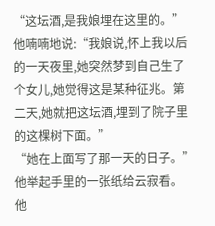“这坛酒,是我娘埋在这里的。”他喃喃地说:“我娘说,怀上我以后的一天夜里,她突然梦到自己生了个女儿,她觉得这是某种征兆。第二天,她就把这坛酒,埋到了院子里的这棵树下面。”
“她在上面写了那一天的日子。”他举起手里的一张纸给云寂看。
他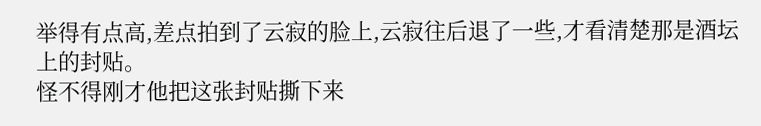举得有点高,差点拍到了云寂的脸上,云寂往后退了一些,才看清楚那是酒坛上的封贴。
怪不得刚才他把这张封贴撕下来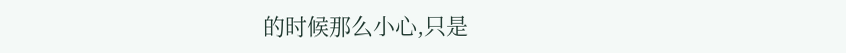的时候那么小心,只是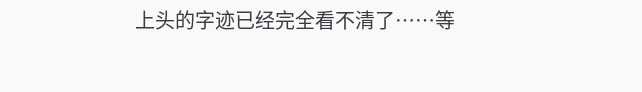上头的字迹已经完全看不清了……等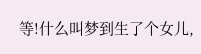等!什么叫梦到生了个女儿,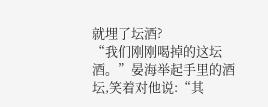就埋了坛酒?
“我们刚刚喝掉的这坛酒。”晏海举起手里的酒坛,笑着对他说:“其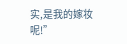实,是我的嫁妆呢!”